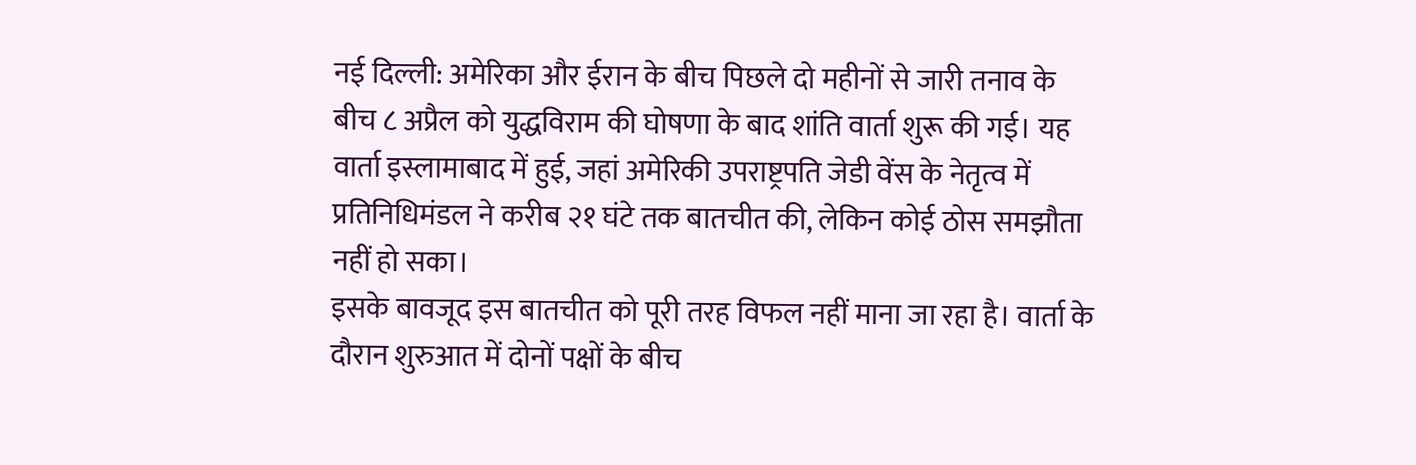नई दिल्ली: अमेरिका और ईरान के बीच पिछले दो महीनों से जारी तनाव के बीच ८ अप्रैल को युद्धविराम की घोषणा के बाद शांति वार्ता शुरू की गई। यह वार्ता इस्लामाबाद में हुई, जहां अमेरिकी उपराष्ट्रपति जेडी वेंस के नेतृत्व में प्रतिनिधिमंडल ने करीब २१ घंटे तक बातचीत की, लेकिन कोई ठोस समझौता नहीं हो सका।
इसके बावजूद इस बातचीत को पूरी तरह विफल नहीं माना जा रहा है। वार्ता के दौरान शुरुआत में दोनों पक्षों के बीच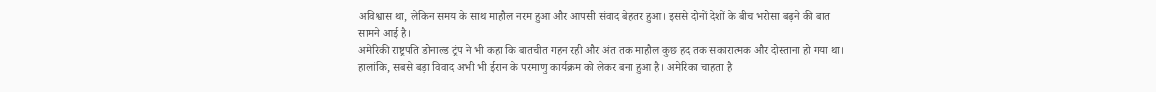अविश्वास था, लेकिन समय के साथ माहौल नरम हुआ और आपसी संवाद बेहतर हुआ। इससे दोनों देशों के बीच भरोसा बढ़ने की बात सामने आई है।
अमेरिकी राष्ट्रपति डोनाल्ड ट्रंप ने भी कहा कि बातचीत गहन रही और अंत तक माहौल कुछ हद तक सकारात्मक और दोस्ताना हो गया था। हालांकि, सबसे बड़ा विवाद अभी भी ईरान के परमाणु कार्यक्रम को लेकर बना हुआ है। अमेरिका चाहता है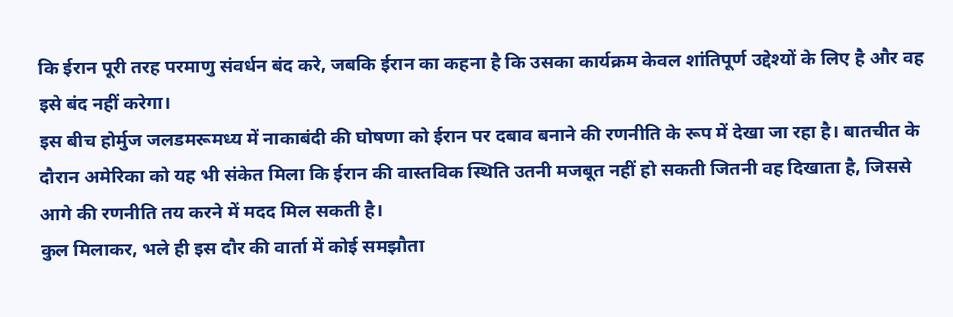कि ईरान पूरी तरह परमाणु संवर्धन बंद करे, जबकि ईरान का कहना है कि उसका कार्यक्रम केवल शांतिपूर्ण उद्देश्यों के लिए है और वह इसे बंद नहीं करेगा।
इस बीच होर्मुज जलडमरूमध्य में नाकाबंदी की घोषणा को ईरान पर दबाव बनाने की रणनीति के रूप में देखा जा रहा है। बातचीत के दौरान अमेरिका को यह भी संकेत मिला कि ईरान की वास्तविक स्थिति उतनी मजबूत नहीं हो सकती जितनी वह दिखाता है, जिससे आगे की रणनीति तय करने में मदद मिल सकती है।
कुल मिलाकर, भले ही इस दौर की वार्ता में कोई समझौता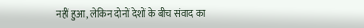नहीं हुआ, लेकिन दोनों देशों के बीच संवाद का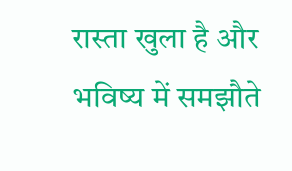रास्ता खुला है और भविष्य में समझौते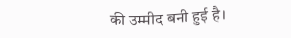की उम्मीद बनी हुई है।